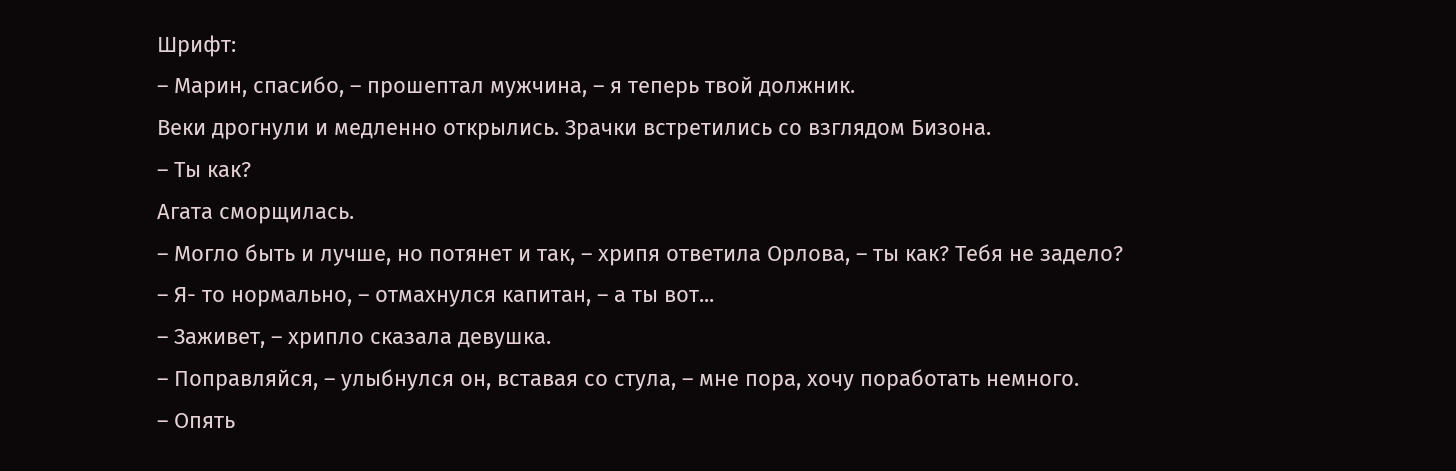Шрифт:
– Марин, спасибо, – прошептал мужчина, – я теперь твой должник.
Веки дрогнули и медленно открылись. Зрачки встретились со взглядом Бизона.
– Ты как?
Агата сморщилась.
– Могло быть и лучше, но потянет и так, – хрипя ответила Орлова, – ты как? Тебя не задело?
– Я- то нормально, – отмахнулся капитан, – а ты вот...
– Заживет, – хрипло сказала девушка.
– Поправляйся, – улыбнулся он, вставая со стула, – мне пора, хочу поработать немного.
– Опять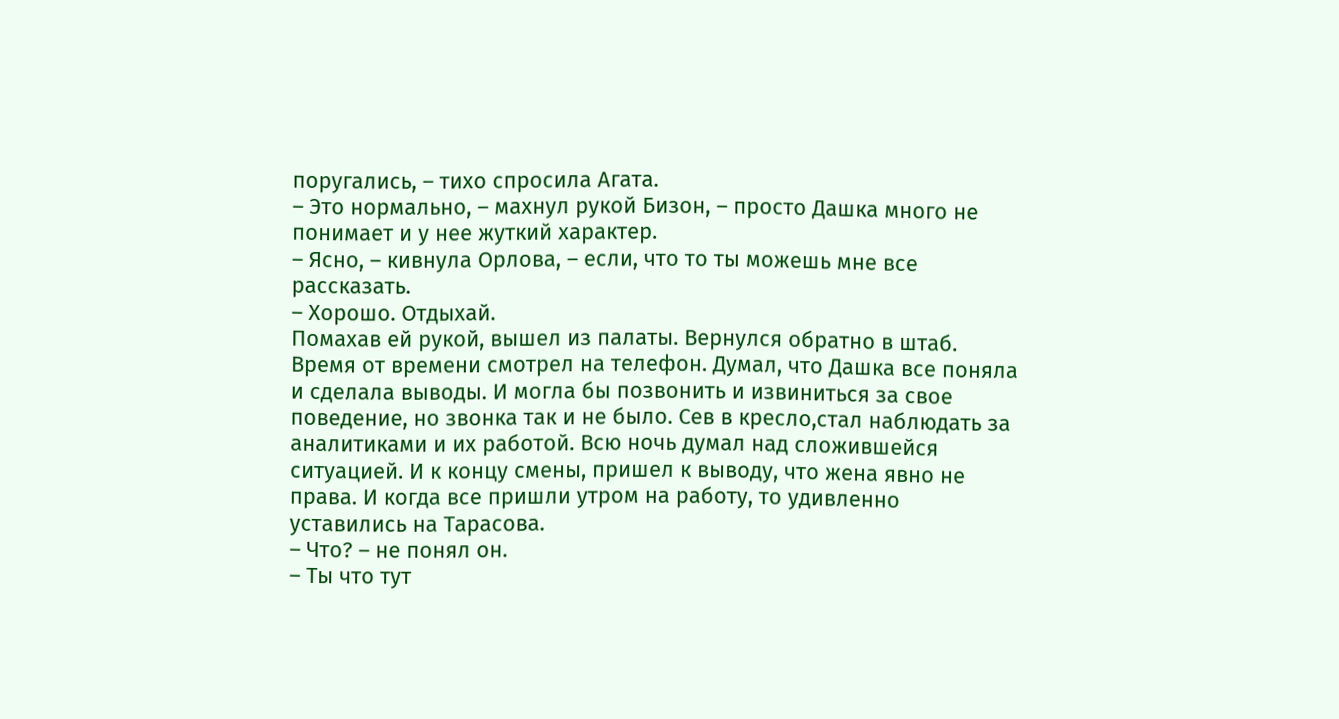поругались, – тихо спросила Агата.
– Это нормально, – махнул рукой Бизон, – просто Дашка много не понимает и у нее жуткий характер.
– Ясно, – кивнула Орлова, – если, что то ты можешь мне все рассказать.
– Хорошо. Отдыхай.
Помахав ей рукой, вышел из палаты. Вернулся обратно в штаб. Время от времени смотрел на телефон. Думал, что Дашка все поняла и сделала выводы. И могла бы позвонить и извиниться за свое поведение, но звонка так и не было. Сев в кресло,стал наблюдать за аналитиками и их работой. Всю ночь думал над сложившейся ситуацией. И к концу смены, пришел к выводу, что жена явно не права. И когда все пришли утром на работу, то удивленно уставились на Тарасова.
– Что? – не понял он.
– Ты что тут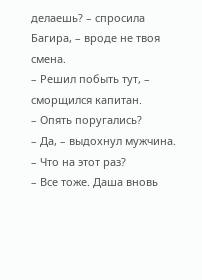делаешь? – спросила Багира, – вроде не твоя смена.
– Решил побыть тут, – сморщился капитан.
– Опять поругались?
– Да, – выдохнул мужчина.
– Что на этот раз?
– Все тоже. Даша вновь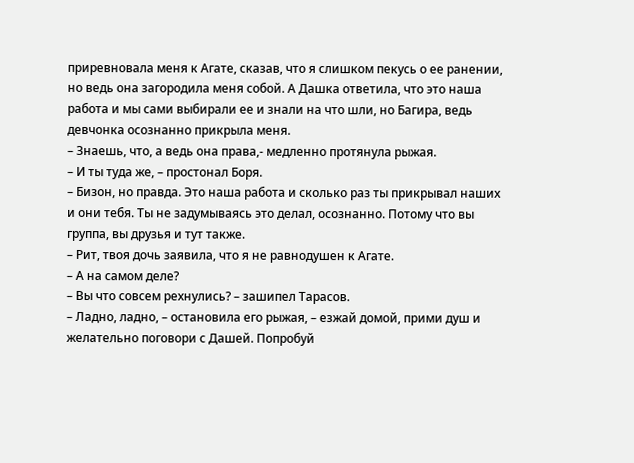приревновала меня к Агате, сказав, что я слишком пекусь о ее ранении, но ведь она загородила меня собой. А Дашка ответила, что это наша работа и мы сами выбирали ее и знали на что шли, но Багира, ведь девчонка осознанно прикрыла меня.
– Знаешь, что, а ведь она права,- медленно протянула рыжая.
– И ты туда же, – простонал Боря.
– Бизон, но правда. Это наша работа и сколько раз ты прикрывал наших и они тебя. Ты не задумываясь это делал, осознанно. Потому что вы группа, вы друзья и тут также.
– Рит, твоя дочь заявила, что я не равнодушен к Агате.
– А на самом деле?
– Вы что совсем рехнулись? – зашипел Тарасов.
– Ладно, ладно, – остановила его рыжая, – езжай домой, прими душ и желательно поговори с Дашей. Попробуй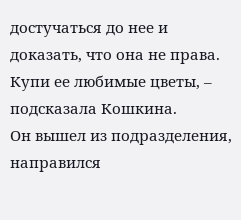достучаться до нее и доказать, что она не права. Купи ее любимые цветы, – подсказала Кошкина.
Он вышел из подразделения, направился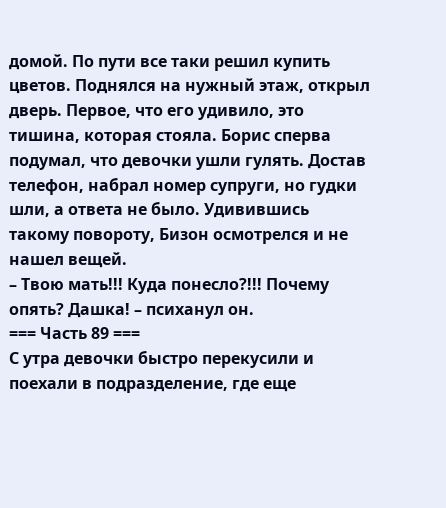домой. По пути все таки решил купить цветов. Поднялся на нужный этаж, открыл дверь. Первое, что его удивило, это тишина, которая стояла. Борис сперва подумал, что девочки ушли гулять. Достав телефон, набрал номер супруги, но гудки шли, а ответа не было. Удивившись такому повороту, Бизон осмотрелся и не нашел вещей.
– Твою мать!!! Куда понесло?!!! Почему опять? Дашка! – психанул он.
=== Часть 89 ===
С утра девочки быстро перекусили и поехали в подразделение, где еще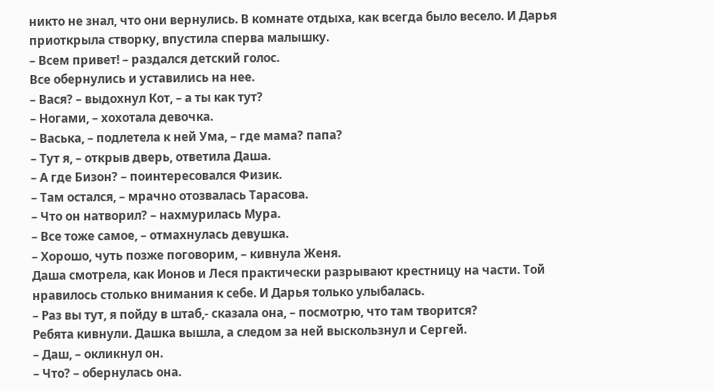никто не знал, что они вернулись. В комнате отдыха, как всегда было весело. И Дарья приоткрыла створку, впустила сперва малышку.
– Всем привет! – раздался детский голос.
Все обернулись и уставились на нее.
– Вася? – выдохнул Кот, – а ты как тут?
– Ногами, – хохотала девочка.
– Васька, – подлетела к ней Ума, – где мама? папа?
– Тут я, – открыв дверь, ответила Даша.
– А где Бизон? – поинтересовался Физик.
– Там остался, – мрачно отозвалась Тарасова.
– Что он натворил? – нахмурилась Мура.
– Все тоже самое, – отмахнулась девушка.
– Хорошо, чуть позже поговорим, – кивнула Женя.
Даша смотрела, как Ионов и Леся практически разрывают крестницу на части. Той нравилось столько внимания к себе. И Дарья только улыбалась.
– Раз вы тут, я пойду в штаб,- сказала она, – посмотрю, что там творится?
Ребята кивнули. Дашка вышла, а следом за ней выскользнул и Сергей.
– Даш, – окликнул он.
– Что? – обернулась она.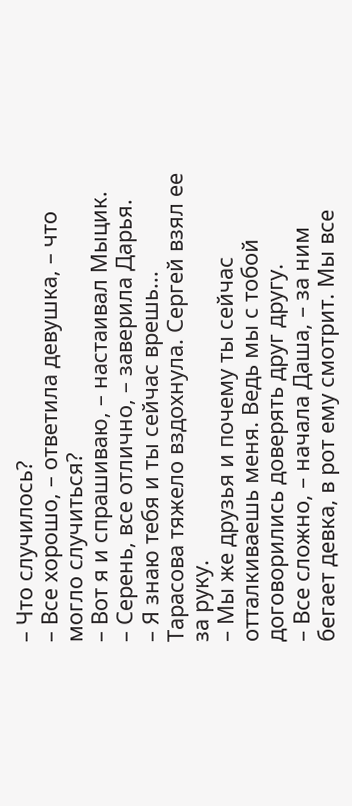– Что случилось?
– Все хорошо, – ответила девушка, – что могло случиться?
– Вот я и спрашиваю, – настаивал Мыцик.
– Серень, все отлично, – заверила Дарья.
– Я знаю тебя и ты сейчас врешь...
Тарасова тяжело вздохнула. Сергей взял ее за руку.
– Мы же друзья и почему ты сейчас отталкиваешь меня. Ведь мы с тобой договорились доверять друг другу.
– Все сложно, – начала Даша, – за ним бегает девка, в рот ему смотрит. Мы все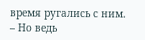время ругались с ним.
– Но ведь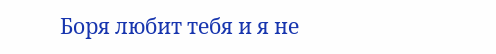Боря любит тебя и я не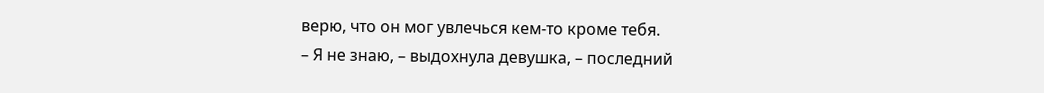верю, что он мог увлечься кем-то кроме тебя.
– Я не знаю, – выдохнула девушка, – последний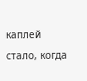каплей стало, когда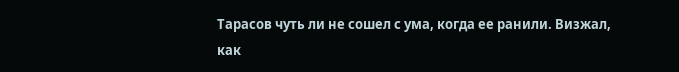Тарасов чуть ли не сошел с ума, когда ее ранили. Визжал, как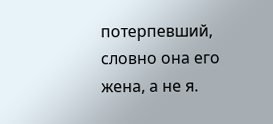потерпевший, словно она его жена, а не я.